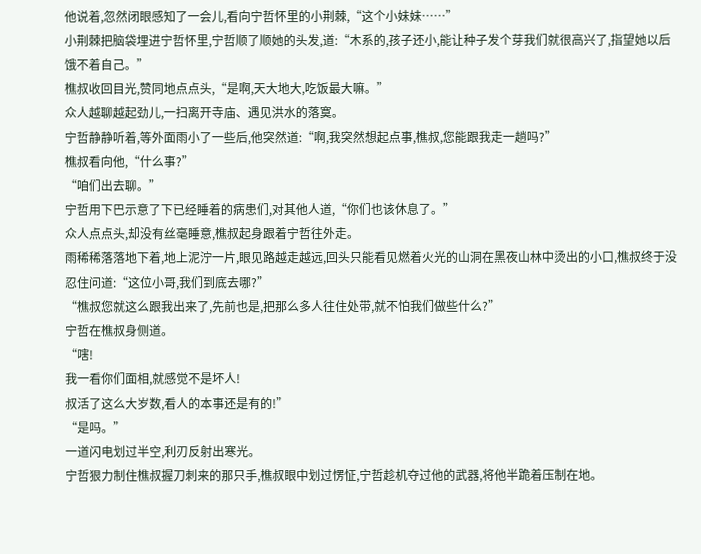他说着,忽然闭眼感知了一会儿,看向宁哲怀里的小荆棘,“这个小妹妹……”
小荆棘把脑袋埋进宁哲怀里,宁哲顺了顺她的头发,道:“木系的,孩子还小,能让种子发个芽我们就很高兴了,指望她以后饿不着自己。”
樵叔收回目光,赞同地点点头,“是啊,天大地大,吃饭最大嘛。”
众人越聊越起劲儿,一扫离开寺庙、遇见洪水的落寞。
宁哲静静听着,等外面雨小了一些后,他突然道:“啊,我突然想起点事,樵叔,您能跟我走一趟吗?”
樵叔看向他,“什么事?”
“咱们出去聊。”
宁哲用下巴示意了下已经睡着的病患们,对其他人道,“你们也该休息了。”
众人点点头,却没有丝毫睡意,樵叔起身跟着宁哲往外走。
雨稀稀落落地下着,地上泥泞一片,眼见路越走越远,回头只能看见燃着火光的山洞在黑夜山林中烫出的小口,樵叔终于没忍住问道:“这位小哥,我们到底去哪?”
“樵叔您就这么跟我出来了,先前也是,把那么多人往住处带,就不怕我们做些什么?”
宁哲在樵叔身侧道。
“嗐!
我一看你们面相,就感觉不是坏人!
叔活了这么大岁数,看人的本事还是有的!”
“是吗。”
一道闪电划过半空,利刃反射出寒光。
宁哲狠力制住樵叔握刀刺来的那只手,樵叔眼中划过愣怔,宁哲趁机夺过他的武器,将他半跪着压制在地。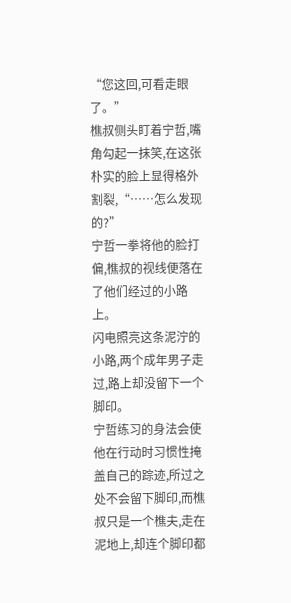“您这回,可看走眼了。”
樵叔侧头盯着宁哲,嘴角勾起一抹笑,在这张朴实的脸上显得格外割裂,“……怎么发现的?”
宁哲一拳将他的脸打偏,樵叔的视线便落在了他们经过的小路上。
闪电照亮这条泥泞的小路,两个成年男子走过,路上却没留下一个脚印。
宁哲练习的身法会使他在行动时习惯性掩盖自己的踪迹,所过之处不会留下脚印,而樵叔只是一个樵夫,走在泥地上,却连个脚印都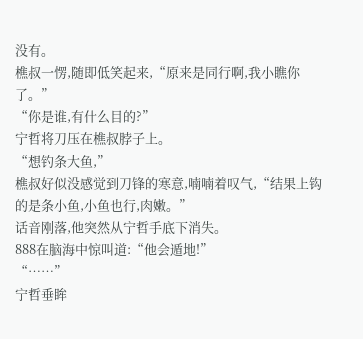没有。
樵叔一愣,随即低笑起来,“原来是同行啊,我小瞧你了。”
“你是谁,有什么目的?”
宁哲将刀压在樵叔脖子上。
“想钓条大鱼,”
樵叔好似没感觉到刀锋的寒意,喃喃着叹气,“结果上钩的是条小鱼,小鱼也行,肉嫩。”
话音刚落,他突然从宁哲手底下消失。
888在脑海中惊叫道:“他会遁地!”
“……”
宁哲垂眸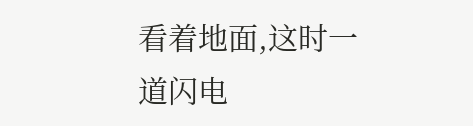看着地面,这时一道闪电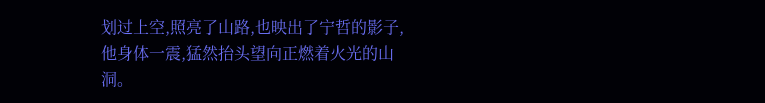划过上空,照亮了山路,也映出了宁哲的影子,他身体一震,猛然抬头望向正燃着火光的山洞。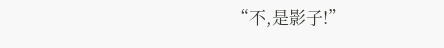“不,是影子!”